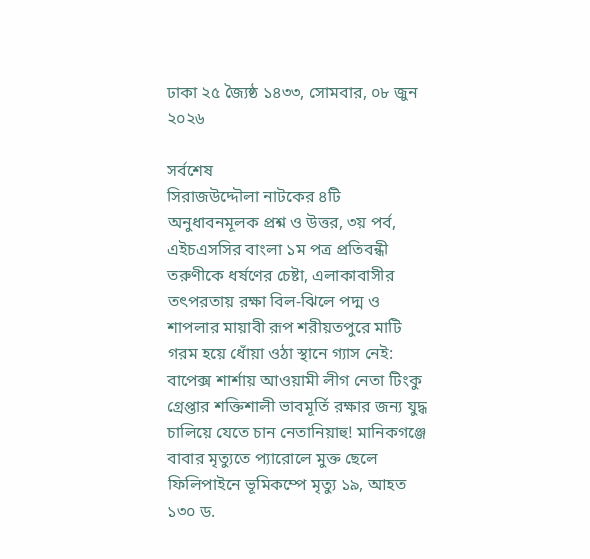ঢাকা ২৫ জ্যৈষ্ঠ ১৪৩৩, সোমবার, ০৮ জুন ২০২৬

সর্বশেষ
সিরাজউদ্দৌলা নাটকের ৪টি অনুধাবনমূলক প্রশ্ন ও উত্তর, ৩য় পর্ব, এইচএসসির বাংলা ১ম পত্র প্রতিবন্ধী তরুণীকে ধর্ষণের চেষ্টা, এলাকাবাসীর তৎপরতায় রক্ষা বিল-ঝিলে পদ্ম ও শাপলার মায়াবী রূপ শরীয়তপুরে মাটি গরম হয়ে ধোঁয়া ওঠা স্থানে গ্যাস নেই: বাপেক্স শার্শায় আওয়ামী লীগ নেতা টিংকু গ্রেপ্তার শক্তিশালী ভাবমূর্তি রক্ষার জন্য যুদ্ধ চালিয়ে যেতে চান নেতানিয়াহু! মানিকগঞ্জে বাবার মৃত্যুতে প্যারোলে মুক্ত ছেলে ফিলিপাইনে ভূমিকম্পে মৃত্যু ১৯, আহত ১৩০ ড.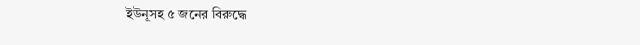ইউনূসহ ৫ জনের বিরুদ্ধে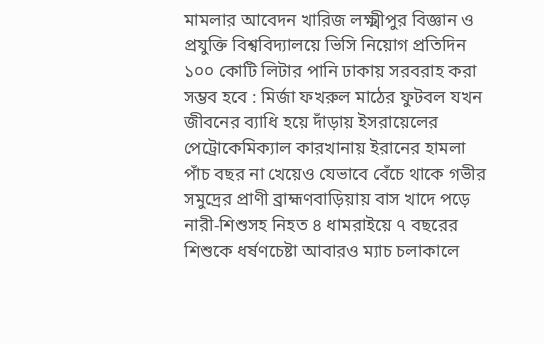মামলার আবেদন খারিজ লক্ষ্মীপুর বিজ্ঞান ও প্রযুক্তি বিশ্ববিদ্যালয়ে ভিসি নিয়োগ প্রতিদিন ১০০ কোটি লিটার পানি ঢাকায় সরবরাহ করা সম্ভব হবে : মির্জা ফখরুল মাঠের ফুটবল যখন জীবনের ব্যাধি হয়ে দাঁড়ায় ইসরায়েলের পেট্রোকেমিক্যাল কারখানায় ইরানের হামলা পাঁচ বছর না খেয়েও যেভাবে বেঁচে থাকে গভীর সমুদ্রের প্রাণী ব্রাহ্মণবাড়িয়ায় বাস খাদে পড়ে নারী-শিশুসহ নিহত ৪ ধামরাইয়ে ৭ বছরের শিশুকে ধর্ষণচেষ্টা আবারও ম্যাচ চলাকালে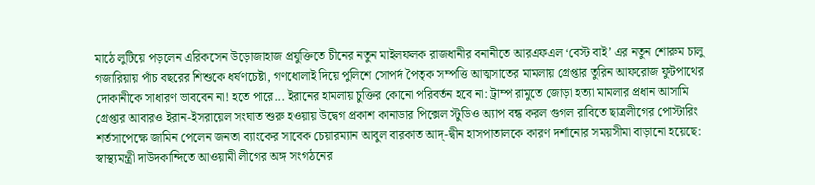মাঠে লুটিয়ে পড়লেন এরিকসেন উড়োজাহাজ প্রযুক্তিতে চীনের নতুন মাইলফলক রাজধানীর বনানীতে আরএফএল ‘বেস্ট বাই’ এর নতুন শোরুম চালু গজারিয়ায় পাঁচ বছরের শিশুকে ধর্ষণচেষ্টা, গণধোলাই দিয়ে পুলিশে সোপর্দ পৈতৃক সম্পত্তি আত্মসাতের মামলায় গ্রেপ্তার তুরিন আফরোজ ফুটপাথের দোকানীকে সাধারণ ভাববেন না! হতে পারে... ইরানের হামলায় চুক্তির কোনো পরিবর্তন হবে না: ট্রাম্প রামুতে জোড়া হত্যা মামলার প্রধান আসামি গ্রেপ্তার আবারও ইরান-ইসরায়েল সংঘাত শুরু হওয়ায় উদ্বেগ প্রকাশ কানাডার পিক্সেল স্টুডিও অ্যাপ বন্ধ করল গুগল রাবিতে ছাত্রলীগের পোস্টারিং শর্তসাপেক্ষে জামিন পেলেন জনতা ব্যাংকের সাবেক চেয়ারম্যান আবুল বারকাত আদ্-দ্বীন হাসপাতালকে কারণ দর্শানোর সময়সীমা বাড়ানো হয়েছে: স্বাস্থ্যমন্ত্রী দাউদকান্দিতে আওয়ামী লীগের অঙ্গ সংগঠনের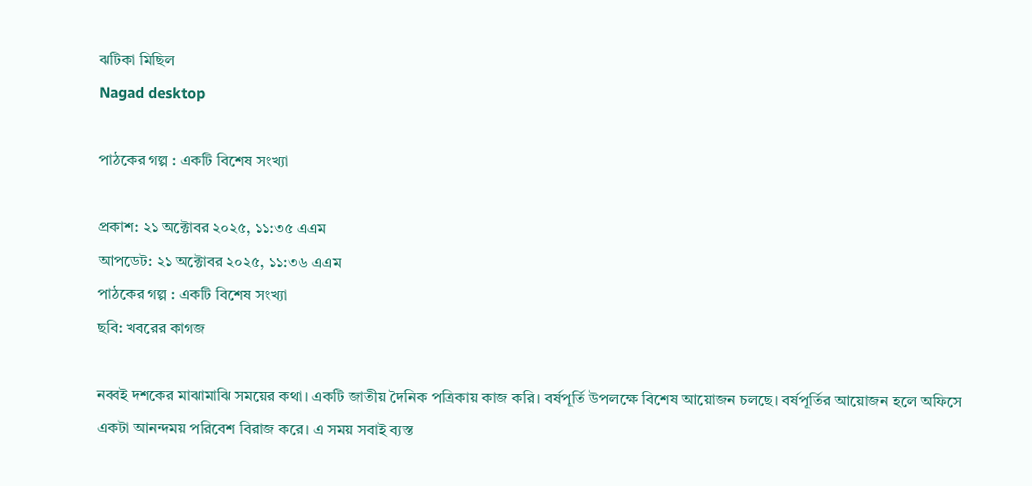ঝটিকা মিছিল
Nagad desktop

পাঠকের গল্প : একটি বিশেষ সংখ্যা

প্রকাশ: ২১ অক্টোবর ২০২৫, ১১:৩৫ এএম
আপডেট: ২১ অক্টোবর ২০২৫, ১১:৩৬ এএম
পাঠকের গল্প : একটি বিশেষ সংখ্যা
ছবি: খবরের কাগজ

নব্বই দশকের মাঝামাঝি সময়ের কথা। একটি জাতীয় দৈনিক পত্রিকায় কাজ করি। বর্ষপূর্তি উপলক্ষে বিশেষ আয়োজন চলছে। বর্ষপূর্তির আয়োজন হলে অফিসে একটা আনন্দময় পরিবেশ বিরাজ করে। এ সময় সবাই ব্যস্ত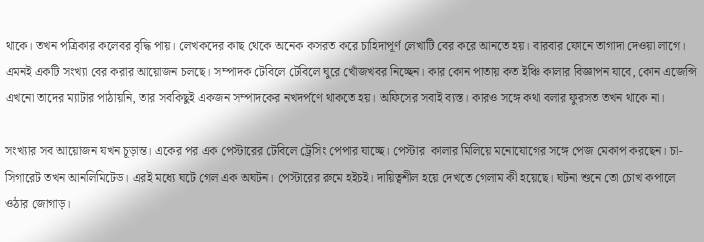থাকে। তখন পত্রিকার কলেবর বৃদ্ধি পায়। লেখকদের কাছ থেকে অনেক কসরত করে চাহিদাপূর্ণ লেখাটি বের করে আনতে হয়। বারবার ফোনে তাগাদা দেওয়া লাগে। এমনই একটি সংখ্যা বের করার আয়োজন চলছে। সম্পাদক টেবিলে টেবিলে ঘুরে খোঁজখবর নিচ্ছেন। কার কোন পাতায় কত ইঞ্চি কালার বিজ্ঞাপন যাবে, কোন এজেন্সি এখনো তাদের ম্যাটার পাঠায়নি, তার সবকিছুই একজন সম্পাদকের নখদর্পণে থাকতে হয়। অফিসের সবাই ব্যস্ত। কারও সঙ্গে কথা বলার ফুরসত তখন থাকে না।

সংখ্যার সব আয়োজন যখন চূড়ান্ত। একের পর এক পেস্টারের টেবিলে ট্রেসিং পেপার যাচ্ছে। পেস্টার  কালার মিলিয়ে মনোযোগের সঙ্গে পেজ মেকাপ করছেন। চা-সিগারেট তখন আনলিমিটেড। এরই মধ্যে ঘটে গেল এক অঘটন। পেস্টারের রুমে হইচই। দায়িত্বশীল হয়ে দেখতে গেলাম কী হয়েছে। ঘটনা শুনে তো চোখ কপালে ওঠার জোগাড়।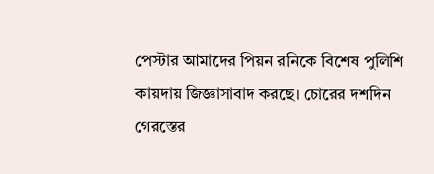পেস্টার আমাদের পিয়ন রনিকে বিশেষ পুলিশি কায়দায় জিজ্ঞাসাবাদ করছে। চোরের দশদিন গেরস্তের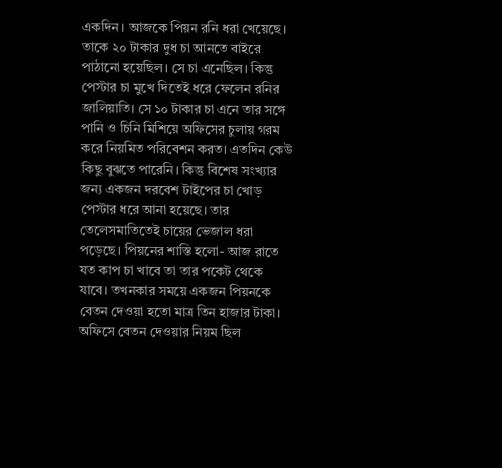একদিন। আজকে পিয়ন রনি ধরা খেয়েছে। তাকে ২০ টাকার দুধ চা আনতে বাইরে পাঠানো হয়েছিল। সে চা এনেছিল। কিন্তু পেস্টার চা মুখে দিতেই ধরে ফেলেন রনির জালিয়াতি। সে ১০ টাকার চা এনে তার সঙ্গে পানি ও চিনি মিশিয়ে অফিসের চুলায় গরম করে নিয়মিত পরিবেশন করত। এতদিন কেউ কিছু বুঝতে পারেনি। কিন্তু বিশেষ সংখ্যার জন্য একজন দরবেশ টাইপের চা খোড় পেস্টার ধরে আনা হয়েছে। তার তেলেসমাতিতেই চায়ের ভেজাল ধরা পড়েছে। পিয়নের শাস্তি হলো- আজ রাতে যত কাপ চা খাবে তা তার পকেট থেকে যাবে। তখনকার সময়ে একজন পিয়নকে বেতন দেওয়া হতো মাত্র তিন হাজার টাকা। অফিসে বেতন দেওয়ার নিয়ম ছিল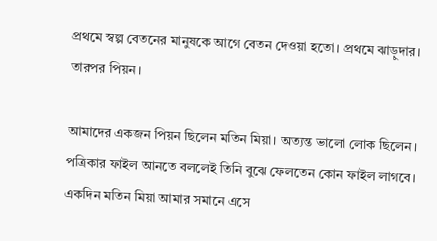প্রথমে স্বল্প বেতনের মানুষকে আগে বেতন দেওয়া হতো। প্রথমে ঝাড়ুদার। তারপর পিয়ন।

আমাদের একজন পিয়ন ছিলেন মতিন মিয়া। অত্যন্ত ভালো লোক ছিলেন। পত্রিকার ফাইল আনতে বললেই তিনি বুঝে ফেলতেন কোন ফাইল লাগবে। একদিন মতিন মিয়া আমার সমানে এসে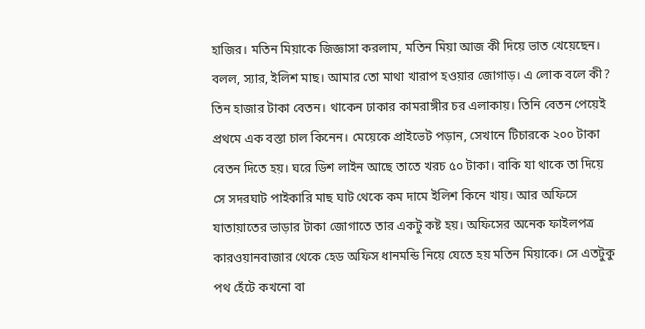হাজির। মতিন মিয়াকে জিজ্ঞাসা করলাম, মতিন মিয়া আজ কী দিয়ে ভাত খেয়েছেন। বলল, স্যার, ইলিশ মাছ। আমার তো মাথা খারাপ হওয়ার জোগাড়। এ লোক বলে কী? তিন হাজার টাকা বেতন। থাকেন ঢাকার কামরাঙ্গীর চর এলাকায়। তিনি বেতন পেয়েই প্রথমে এক বস্তা চাল কিনেন। মেয়েকে প্রাইভেট পড়ান, সেখানে টিচারকে ২০০ টাকা বেতন দিতে হয়। ঘরে ডিশ লাইন আছে তাতে খরচ ৫০ টাকা। বাকি যা থাকে তা দিয়ে সে সদরঘাট পাইকারি মাছ ঘাট থেকে কম দামে ইলিশ কিনে খায়। আর অফিসে যাতায়াতের ভাড়ার টাকা জোগাতে তার একটু কষ্ট হয়। অফিসের অনেক ফাইলপত্র কারওয়ানবাজার থেকে হেড অফিস ধানমন্ডি নিয়ে যেতে হয় মতিন মিয়াকে। সে এতটুকু পথ হেঁটে কখনো বা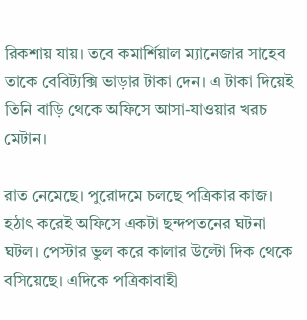রিকশায় যায়। তবে কমার্শিয়াল ম্যানেজার সাহেব তাকে বেবিট্যক্সি ভাড়ার টাকা দেন। এ টাকা দিয়েই তিনি বাড়ি থেকে অফিসে আসা-যাওয়ার খরচ মেটান।

রাত নেমেছে। পুরোদমে চলছে পত্রিকার কাজ। হঠাৎ করেই অফিসে একটা ছন্দপতনের ঘটনা ঘটল। পেস্টার ভুল করে কালার উল্টো দিক থেকে বসিয়েছে। এদিকে পত্রিকাবাহী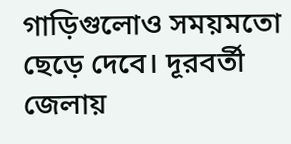গাড়িগুলোও সময়মতো ছেড়ে দেবে। দূরবর্তী জেলায়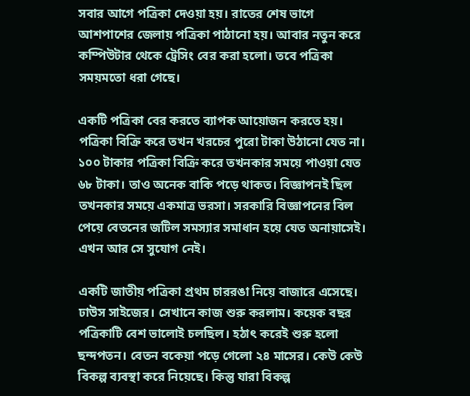সবার আগে পত্রিকা দেওয়া হয়। রাতের শেষ ভাগে আশপাশের জেলায় পত্রিকা পাঠানো হয়। আবার নতুন করে কম্পিউটার থেকে ট্রেসিং বের করা হলো। তবে পত্রিকা সময়মতো ধরা গেছে।

একটি পত্রিকা বের করতে ব্যাপক আয়োজন করতে হয়। পত্রিকা বিক্রি করে তখন খরচের পুরো টাকা উঠানো যেত না। ১০০ টাকার পত্রিকা বিক্রি করে তখনকার সময়ে পাওয়া যেত ৬৮ টাকা। তাও অনেক বাকি পড়ে থাকত। বিজ্ঞাপনই ছিল তখনকার সময়ে একমাত্র ভরসা। সরকারি বিজ্ঞাপনের বিল পেয়ে বেতনের জটিল সমস্যার সমাধান হয়ে যেত অনায়াসেই। এখন আর সে সুযোগ নেই।

একটি জাতীয় পত্রিকা প্রথম চাররঙা নিয়ে বাজারে এসেছে। ঢাউস সাইজের। সেখানে কাজ শুরু করলাম। কয়েক বছর পত্রিকাটি বেশ ভালোই চলছিল। হঠাৎ করেই শুরু হলো ছন্দপতন। বেতন বকেয়া পড়ে গেলো ২৪ মাসের। কেউ কেউ বিকল্প ব্যবস্থা করে নিয়েছে। কিন্তু যারা বিকল্প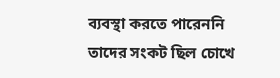ব্যবস্থা করতে পারেননি তাদের সংকট ছিল চোখে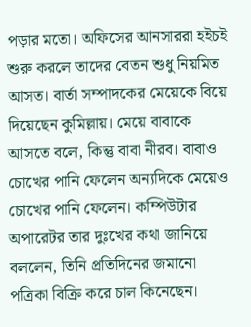পড়ার মতো। অফিসের আনসাররা হইচই শুরু করলে তাদের বেতন শুধু নিয়মিত আসত। বার্তা সম্পাদকের মেয়েকে বিয়ে দিয়েছেন কুমিল্লায়। মেয়ে বাবাকে আসতে বলে, কিন্তু বাবা নীরব। বাবাও চোখের পানি ফেলেন অন্যদিকে মেয়েও চোখের পানি ফেলেন। কম্পিউটার অপারেটর তার দুঃখের কথা জানিয়ে বললেন, তিনি প্রতিদিনের জমানো পত্রিকা বিক্রি করে চাল কিনেছেন।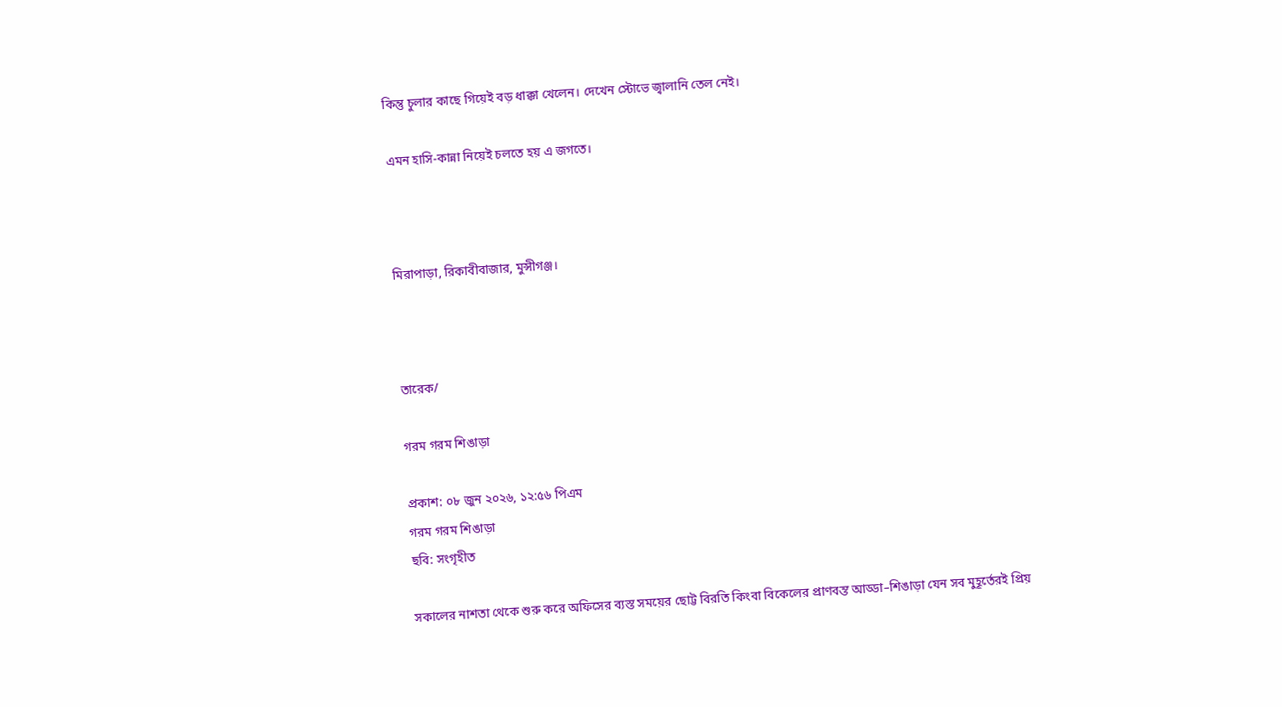কিন্তু চুলার কাছে গিয়েই বড় ধাক্কা খেলেন। দেখেন স্টোভে জ্বালানি তেল নেই।

এমন হাসি-কান্না নিয়েই চলতে হয় এ জগতে।



মিরাপাড়া, রিকাবীবাজার, মুন্সীগঞ্জ।



তারেক/

গরম গরম শিঙাড়া

প্রকাশ: ০৮ জুন ২০২৬, ১২:৫৬ পিএম
গরম গরম শিঙাড়া
ছবি: সংগৃহীত

সকালের নাশতা থেকে শুরু করে অফিসের ব্যস্ত সময়ের ছোট্ট বিরতি কিংবা বিকেলের প্রাণবন্ত আড্ডা–শিঙাড়া যেন সব মুহূর্তেরই প্রিয়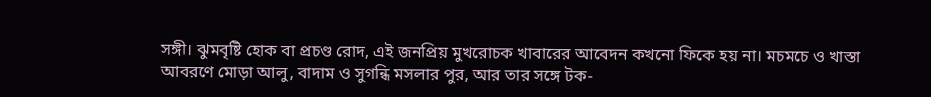সঙ্গী। ঝুমবৃষ্টি হোক বা প্রচণ্ড রোদ, এই জনপ্রিয় মুখরোচক খাবারের আবেদন কখনো ফিকে হয় না। মচমচে ও খাস্তা আবরণে মোড়া আলু, বাদাম ও সুগন্ধি মসলার পুর, আর তার সঙ্গে টক-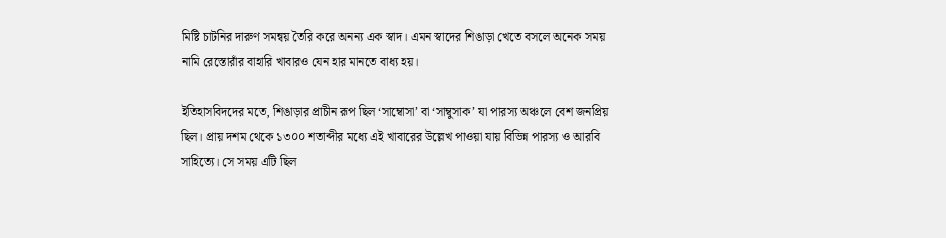মিষ্টি চাটনির দারুণ সমন্বয় তৈরি করে অনন্য এক স্বাদ। এমন স্বাদের শিঙাড়া খেতে বসলে অনেক সময় নামি রেস্তোরাঁর বাহারি খাবারও যেন হার মানতে বাধ্য হয়।

ইতিহাসবিদদের মতে, শিঙাড়ার প্রাচীন রূপ ছিল ‘সাম্বোসা’ বা ‘সাম্বুসাক’ যা পারস্য অঞ্চলে বেশ জনপ্রিয় ছিল। প্রায় দশম থেকে ১৩০০ শতাব্দীর মধ্যে এই খাবারের উল্লেখ পাওয়া যায় বিভিন্ন পারস্য ও আরবি সাহিত্যে। সে সময় এটি ছিল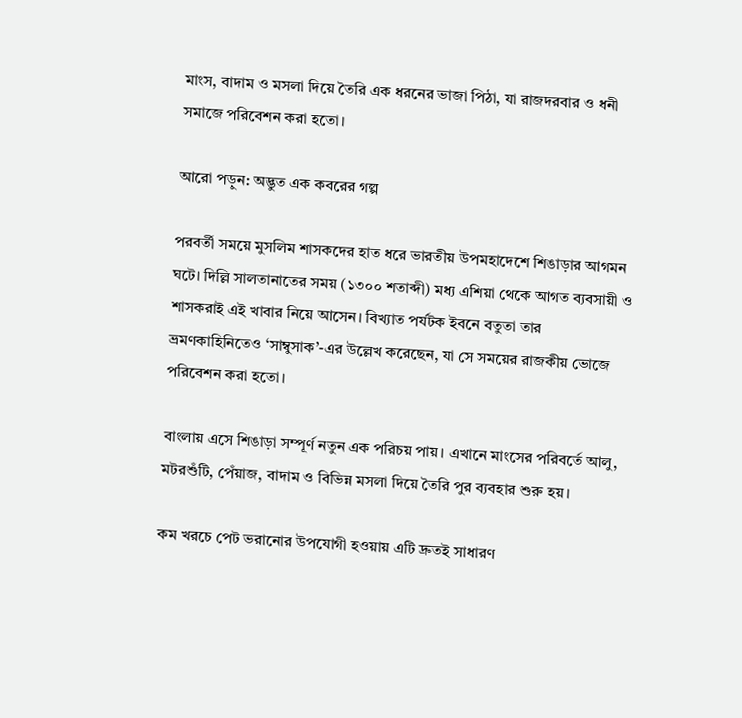মাংস, বাদাম ও মসলা দিয়ে তৈরি এক ধরনের ভাজা পিঠা, যা রাজদরবার ও ধনী সমাজে পরিবেশন করা হতো।

আরো পড়ুন: অদ্ভুত এক কবরের গল্প

পরবর্তী সময়ে মুসলিম শাসকদের হাত ধরে ভারতীয় উপমহাদেশে শিঙাড়ার আগমন ঘটে। দিল্লি সালতানাতের সময় (১৩০০ শতাব্দী) মধ্য এশিয়া থেকে আগত ব্যবসায়ী ও শাসকরাই এই খাবার নিয়ে আসেন। বিখ্যাত পর্যটক ইবনে বতুতা তার ভ্রমণকাহিনিতেও ‘সাম্বুসাক’-এর উল্লেখ করেছেন, যা সে সময়ের রাজকীয় ভোজে পরিবেশন করা হতো।

বাংলায় এসে শিঙাড়া সম্পূর্ণ নতুন এক পরিচয় পায়। এখানে মাংসের পরিবর্তে আলু, মটরশুঁটি, পেঁয়াজ, বাদাম ও বিভিন্ন মসলা দিয়ে তৈরি পুর ব্যবহার শুরু হয়।

কম খরচে পেট ভরানোর উপযোগী হওয়ায় এটি দ্রুতই সাধারণ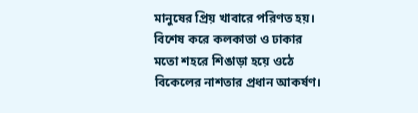মানুষের প্রিয় খাবারে পরিণত হয়। বিশেষ করে কলকাতা ও ঢাকার মতো শহরে শিঙাড়া হয়ে ওঠে বিকেলের নাশতার প্রধান আকর্ষণ।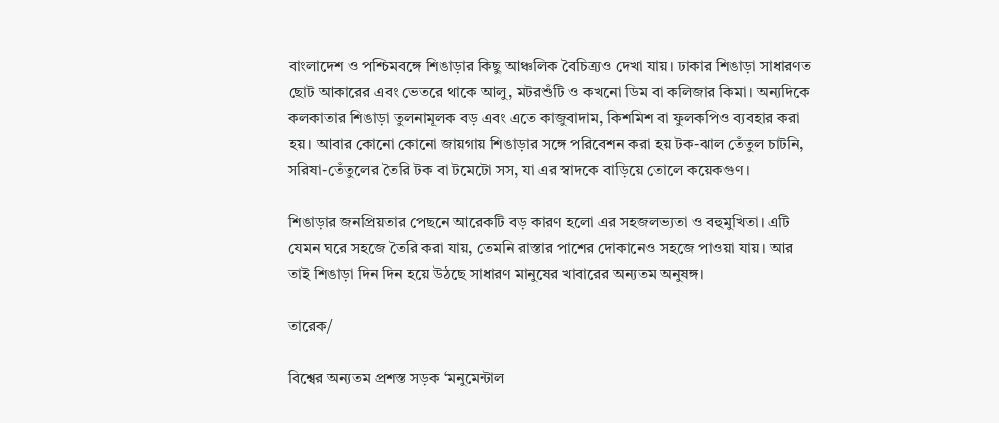বাংলাদেশ ও পশ্চিমবঙ্গে শিঙাড়ার কিছু আঞ্চলিক বৈচিত্র্যও দেখা যায়। ঢাকার শিঙাড়া সাধারণত ছোট আকারের এবং ভেতরে থাকে আলু, মটরশুঁটি ও কখনো ডিম বা কলিজার কিমা। অন্যদিকে কলকাতার শিঙাড়া তুলনামূলক বড় এবং এতে কাজুবাদাম, কিশমিশ বা ফুলকপিও ব্যবহার করা হয়। আবার কোনো কোনো জায়গায় শিঙাড়ার সঙ্গে পরিবেশন করা হয় টক-ঝাল তেঁতুল চাটনি, সরিষা-তেঁতুলের তৈরি টক বা টমেটো সস, যা এর স্বাদকে বাড়িয়ে তোলে কয়েকগুণ।

শিঙাড়ার জনপ্রিয়তার পেছনে আরেকটি বড় কারণ হলো এর সহজলভ্যতা ও বহুমুখিতা। এটি যেমন ঘরে সহজে তৈরি করা যায়, তেমনি রাস্তার পাশের দোকানেও সহজে পাওয়া যায়। আর তাই শিঙাড়া দিন দিন হয়ে উঠছে সাধারণ মানুষের খাবারের অন্যতম অনুষঙ্গ।

তারেক/

বিশ্বের অন্যতম প্রশস্ত সড়ক ‘মনুমেন্টাল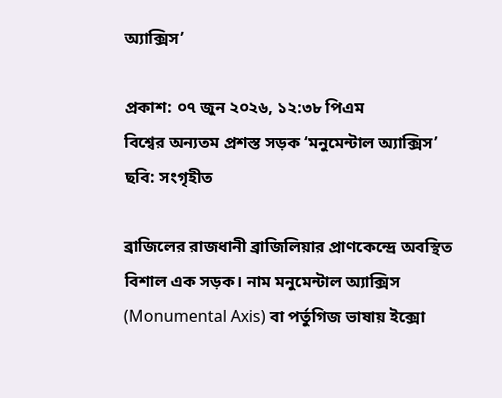অ্যাক্সিস’

প্রকাশ: ০৭ জুন ২০২৬, ১২:৩৮ পিএম
বিশ্বের অন্যতম প্রশস্ত সড়ক ‘মনুমেন্টাল অ্যাক্সিস’
ছবি: সংগৃহীত

ব্রাজিলের রাজধানী ব্রাজিলিয়ার প্রাণকেন্দ্রে অবস্থিত বিশাল এক সড়ক। নাম মনুমেন্টাল অ্যাক্সিস (Monumental Axis) বা পর্তুগিজ ভাষায় ইক্সো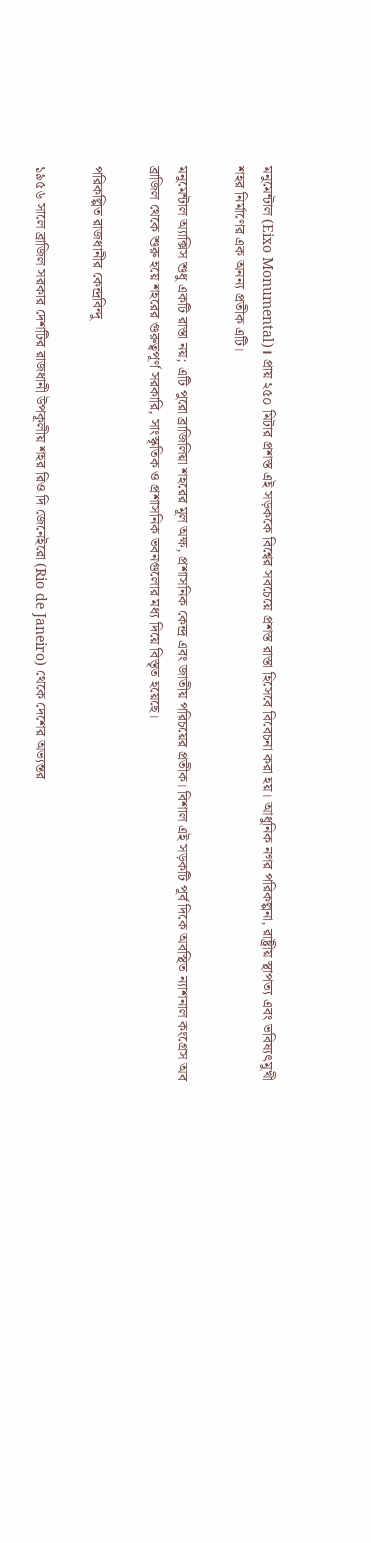মনুমেন্টাল (Eixo Monumental)। প্রায় ২৫০ মিটার প্রশস্ত এই সড়ককে বিশ্বের সবচেয়ে প্রশস্ত রাস্তা হিসেবে বিবেচনা করা হয়। আধুনিক নগর পরিকল্পনা, রাষ্ট্রীয় স্থাপত্য এবং ভবিষ্যৎমুখী শহর নির্মাণের এক অনন্য প্রতীক এটি।

মনুমেন্টাল অ্যাক্সিস শুধু একটি রাস্তা নয়; এটি পুরো ব্রাজিলিয়া শহরের মূল অক্ষ, প্রশাসনিক কেন্দ্র এবং জাতীয় পরিচয়ের প্রতীক। বিশাল এই সড়কটি পূর্ব দিকে অবস্থিত ন্যাশনাল কংগ্রেস অব ব্রাজিল থেকে শুরু হয়ে শহরের গুরুত্বপূর্ণ সরকারি, সাংস্কৃতিক ও প্রশাসনিক ভবনগুলোর মধ্য দিয়ে বিস্তৃত হয়েছে।

পরিকল্পিত রাজধানীর কেন্দ্রবিন্দু

১৯৫৬ সালে ব্রাজিল সরকার দেশটির রাজধানী উপকূলীয় শহর রিও দি জেনেইরো (Rio de Janeiro) থেকে দেশের অভ্যন্তর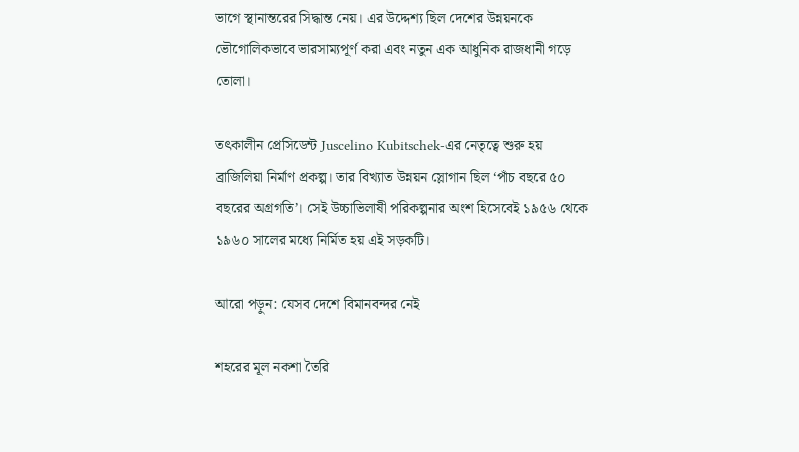ভাগে স্থানান্তরের সিদ্ধান্ত নেয়। এর উদ্দেশ্য ছিল দেশের উন্নয়নকে ভৌগোলিকভাবে ভারসাম্যপূর্ণ করা এবং নতুন এক আধুনিক রাজধানী গড়ে তোলা।

তৎকালীন প্রেসিডেন্ট Juscelino Kubitschek-এর নেতৃত্বে শুরু হয় ব্রাজিলিয়া নির্মাণ প্রকল্প। তার বিখ্যাত উন্নয়ন স্লোগান ছিল ‘পাঁচ বছরে ৫০ বছরের অগ্রগতি’। সেই উচ্চাভিলাষী পরিকল্পনার অংশ হিসেবেই ১৯৫৬ থেকে ১৯৬০ সালের মধ্যে নির্মিত হয় এই সড়কটি।

আরো পড়ুন: যেসব দেশে বিমানবন্দর নেই

শহরের মূল নকশা তৈরি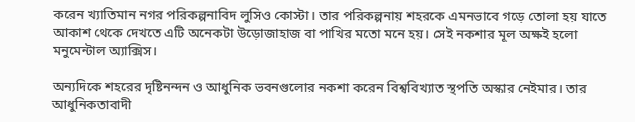করেন খ্যাতিমান নগর পরিকল্পনাবিদ লুসিও কোস্টা। তার পরিকল্পনায় শহরকে এমনভাবে গড়ে তোলা হয় যাতে আকাশ থেকে দেখতে এটি অনেকটা উড়োজাহাজ বা পাখির মতো মনে হয়। সেই নকশার মূল অক্ষই হলো মনুমেন্টাল অ্যাক্সিস।

অন্যদিকে শহরের দৃষ্টিনন্দন ও আধুনিক ভবনগুলোর নকশা করেন বিশ্ববিখ্যাত স্থপতি অস্কার নেইমার। তার আধুনিকতাবাদী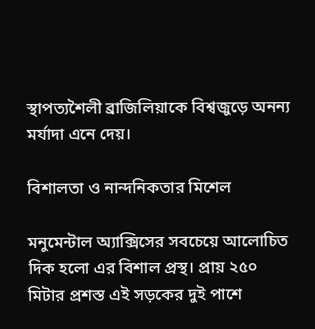স্থাপত্যশৈলী ব্রাজিলিয়াকে বিশ্বজুড়ে অনন্য মর্যাদা এনে দেয়।

বিশালতা ও নান্দনিকতার মিশেল

মনুমেন্টাল অ্যাক্সিসের সবচেয়ে আলোচিত দিক হলো এর বিশাল প্রস্থ। প্রায় ২৫০ মিটার প্রশস্ত এই সড়কের দুই পাশে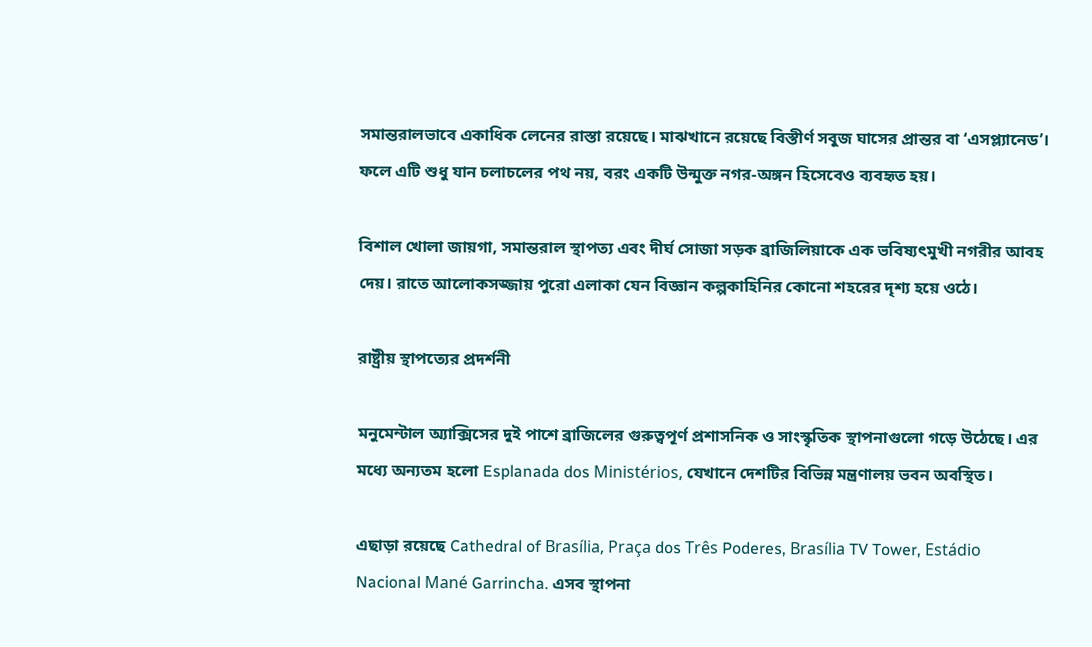সমান্তরালভাবে একাধিক লেনের রাস্তা রয়েছে। মাঝখানে রয়েছে বিস্তীর্ণ সবুজ ঘাসের প্রান্তর বা ‘এসপ্ল্যানেড’। ফলে এটি শুধু যান চলাচলের পথ নয়, বরং একটি উন্মুক্ত নগর-অঙ্গন হিসেবেও ব্যবহৃত হয়।

বিশাল খোলা জায়গা, সমান্তরাল স্থাপত্য এবং দীর্ঘ সোজা সড়ক ব্রাজিলিয়াকে এক ভবিষ্যৎমুখী নগরীর আবহ দেয়। রাতে আলোকসজ্জায় পুরো এলাকা যেন বিজ্ঞান কল্পকাহিনির কোনো শহরের দৃশ্য হয়ে ওঠে।

রাষ্ট্রীয় স্থাপত্যের প্রদর্শনী

মনুমেন্টাল অ্যাক্সিসের দুই পাশে ব্রাজিলের গুরুত্বপূর্ণ প্রশাসনিক ও সাংস্কৃতিক স্থাপনাগুলো গড়ে উঠেছে। এর মধ্যে অন্যতম হলো Esplanada dos Ministérios, যেখানে দেশটির বিভিন্ন মন্ত্রণালয় ভবন অবস্থিত।

এছাড়া রয়েছে Cathedral of Brasília, Praça dos Três Poderes, Brasília TV Tower, Estádio Nacional Mané Garrincha. এসব স্থাপনা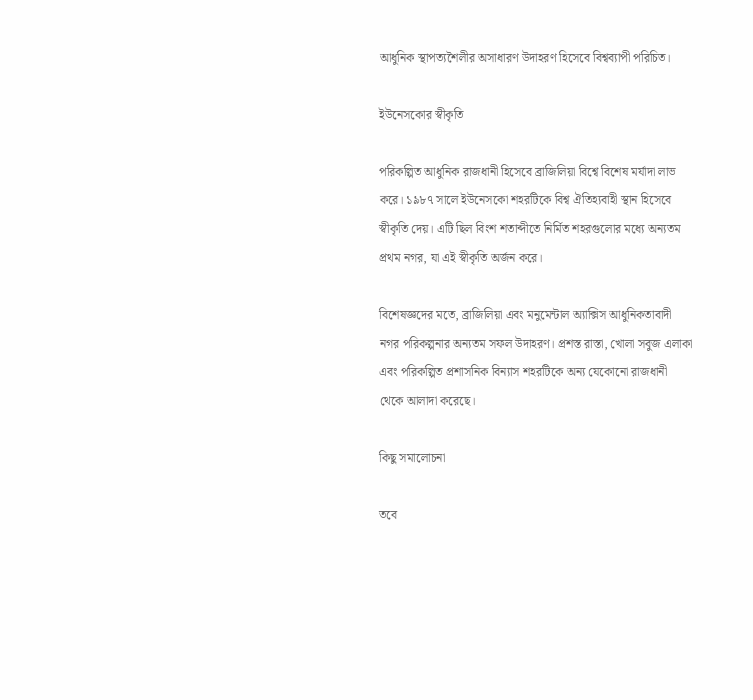আধুনিক স্থাপত্যশৈলীর অসাধারণ উদাহরণ হিসেবে বিশ্বব্যাপী পরিচিত।

ইউনেসকোর স্বীকৃতি

পরিকল্পিত আধুনিক রাজধানী হিসেবে ব্রাজিলিয়া বিশ্বে বিশেষ মর্যাদা লাভ করে। ১৯৮৭ সালে ইউনেসকো শহরটিকে বিশ্ব ঐতিহ্যবাহী স্থান হিসেবে স্বীকৃতি দেয়। এটি ছিল বিংশ শতাব্দীতে নির্মিত শহরগুলোর মধ্যে অন্যতম প্রথম নগর, যা এই স্বীকৃতি অর্জন করে।

বিশেষজ্ঞদের মতে, ব্রাজিলিয়া এবং মনুমেন্টাল অ্যাক্সিস আধুনিকতাবাদী নগর পরিকল্পনার অন্যতম সফল উদাহরণ। প্রশস্ত রাস্তা, খোলা সবুজ এলাকা এবং পরিকল্পিত প্রশাসনিক বিন্যাস শহরটিকে অন্য যেকোনো রাজধানী থেকে আলাদা করেছে।

কিছু সমালোচনা

তবে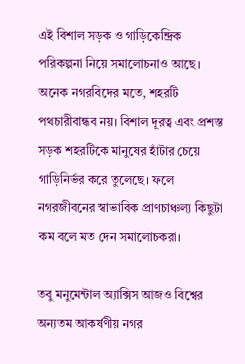এই বিশাল সড়ক ও গাড়িকেন্দ্রিক পরিকল্পনা নিয়ে সমালোচনাও আছে। অনেক নগরবিদের মতে, শহরটি পথচারীবান্ধব নয়। বিশাল দূরত্ব এবং প্রশস্ত সড়ক শহরটিকে মানুষের হাঁটার চেয়ে গাড়িনির্ভর করে তুলেছে। ফলে নগরজীবনের স্বাভাবিক প্রাণচাঞ্চল্য কিছুটা কম বলে মত দেন সমালোচকরা।

তবু মনুমেন্টাল অ্যাক্সিস আজও বিশ্বের অন্যতম আকর্ষণীয় নগর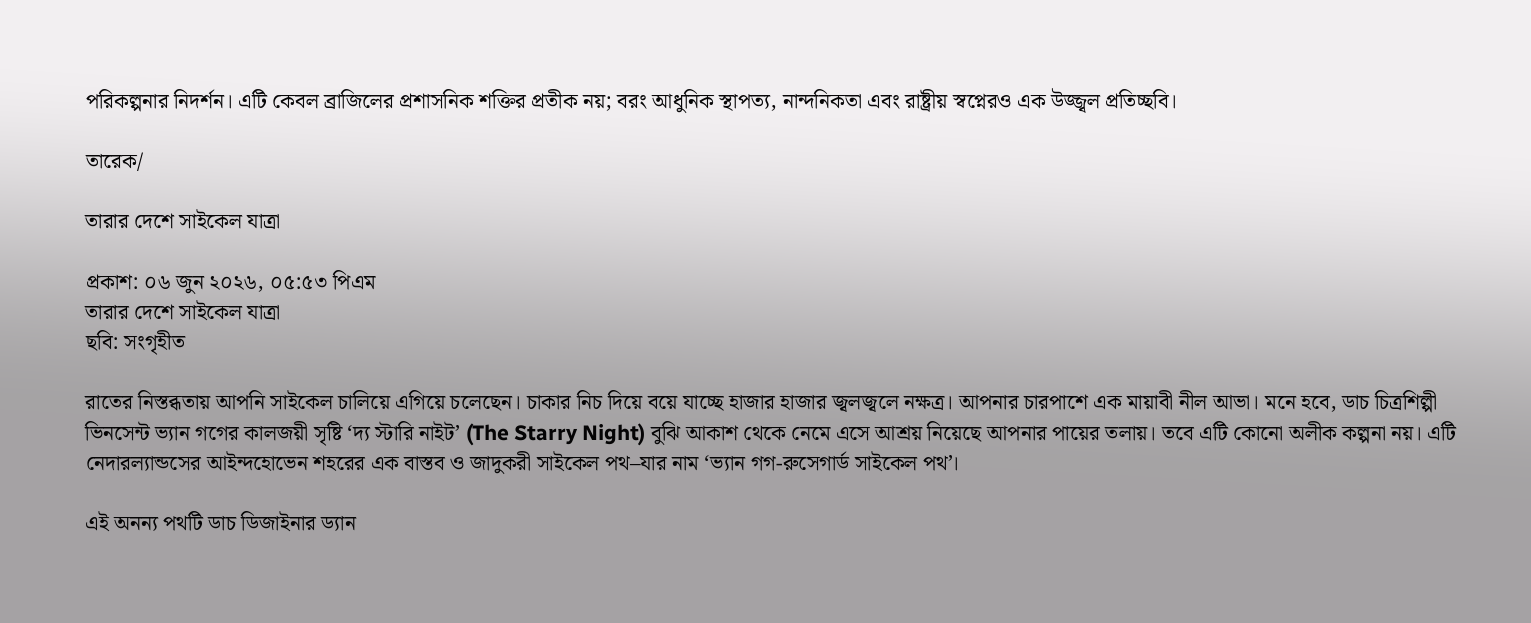পরিকল্পনার নিদর্শন। এটি কেবল ব্রাজিলের প্রশাসনিক শক্তির প্রতীক নয়; বরং আধুনিক স্থাপত্য, নান্দনিকতা এবং রাষ্ট্রীয় স্বপ্নেরও এক উজ্জ্বল প্রতিচ্ছবি।

তারেক/

তারার দেশে সাইকেল যাত্রা

প্রকাশ: ০৬ জুন ২০২৬, ০৫:৫৩ পিএম
তারার দেশে সাইকেল যাত্রা
ছবি: সংগৃহীত

রাতের নিস্তব্ধতায় আপনি সাইকেল চালিয়ে এগিয়ে চলেছেন। চাকার নিচ দিয়ে বয়ে যাচ্ছে হাজার হাজার জ্বলজ্বলে নক্ষত্র। আপনার চারপাশে এক মায়াবী নীল আভা। মনে হবে, ডাচ চিত্রশিল্পী ভিনসেন্ট ভ্যান গগের কালজয়ী সৃষ্টি ‘দ্য স্টারি নাইট’ (The Starry Night) বুঝি আকাশ থেকে নেমে এসে আশ্রয় নিয়েছে আপনার পায়ের তলায়। তবে এটি কোনো অলীক কল্পনা নয়। এটি নেদারল্যান্ডসের আইন্দহোভেন শহরের এক বাস্তব ও জাদুকরী সাইকেল পথ–যার নাম ‘ভ্যান গগ-রুসেগার্ড সাইকেল পথ’।

এই অনন্য পথটি ডাচ ডিজাইনার ড্যান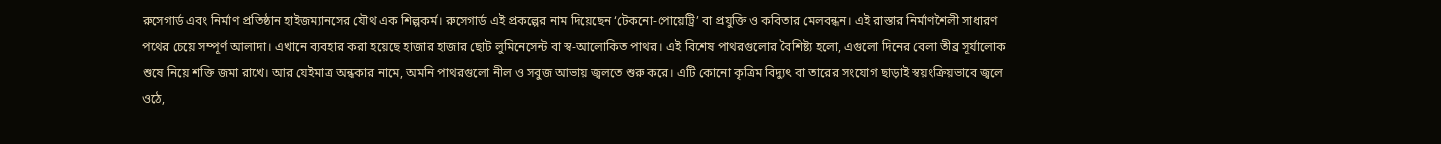রুসেগার্ড এবং নির্মাণ প্রতিষ্ঠান হাইজম্যানসের যৌথ এক শিল্পকর্ম। রুসেগার্ড এই প্রকল্পের নাম দিয়েছেন ‘টেকনো-পোয়েট্রি’ বা প্রযুক্তি ও কবিতার মেলবন্ধন। এই রাস্তার নির্মাণশৈলী সাধারণ পথের চেয়ে সম্পূর্ণ আলাদা। এখানে ব্যবহার করা হয়েছে হাজার হাজার ছোট লুমিনেসেন্ট বা স্ব-আলোকিত পাথর। এই বিশেষ পাথরগুলোর বৈশিষ্ট্য হলো, এগুলো দিনের বেলা তীব্র সূর্যালোক শুষে নিয়ে শক্তি জমা রাখে। আর যেইমাত্র অন্ধকার নামে, অমনি পাথরগুলো নীল ও সবুজ আভায় জ্বলতে শুরু করে। এটি কোনো কৃত্রিম বিদ্যুৎ বা তারের সংযোগ ছাড়াই স্বয়ংক্রিয়ভাবে জ্বলে ওঠে,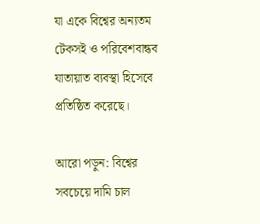যা একে বিশ্বের অন্যতম টেকসই ও পরিবেশবান্ধব যাতায়াত ব্যবস্থা হিসেবে প্রতিষ্ঠিত করেছে।

আরো পড়ুন: বিশ্বের সবচেয়ে দামি চাল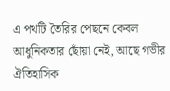এ পথটি তৈরির পেছনে কেবল আধুনিকতার ছোঁয়া নেই, আছে গভীর ঐতিহাসিক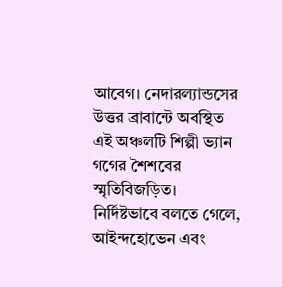আবেগ। নেদারল্যান্ডসের উত্তর ব্রাবান্টে অবস্থিত এই অঞ্চলটি শিল্পী ভ্যান গগের শৈশবের স্মৃতিবিজড়িত। নির্দিষ্টভাবে বলতে গেলে, আইন্দহোভেন এবং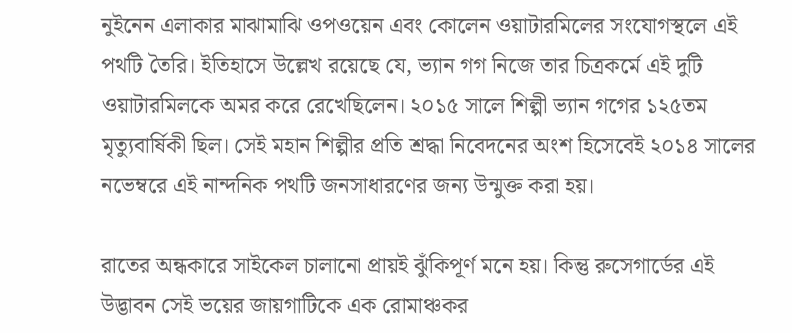নুইনেন এলাকার মাঝামাঝি ওপওয়েন এবং কোলেন ওয়াটারমিলের সংযোগস্থলে এই পথটি তৈরি। ইতিহাসে উল্লেখ রয়েছে যে, ভ্যান গগ নিজে তার চিত্রকর্মে এই দুটি ওয়াটারমিলকে অমর করে রেখেছিলেন। ২০১৫ সালে শিল্পী ভ্যান গগের ১২৫তম মৃত্যুবার্ষিকী ছিল। সেই মহান শিল্পীর প্রতি শ্রদ্ধা নিবেদনের অংশ হিসেবেই ২০১৪ সালের নভেম্বরে এই নান্দনিক পথটি জনসাধারণের জন্য উন্মুক্ত করা হয়।

রাতের অন্ধকারে সাইকেল চালানো প্রায়ই ঝুঁকিপূর্ণ মনে হয়। কিন্তু রুসেগার্ডের এই উদ্ভাবন সেই ভয়ের জায়গাটিকে এক রোমাঞ্চকর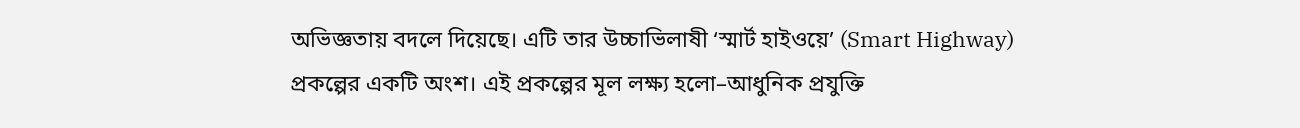অভিজ্ঞতায় বদলে দিয়েছে। এটি তার উচ্চাভিলাষী ‘স্মার্ট হাইওয়ে’ (Smart Highway) প্রকল্পের একটি অংশ। এই প্রকল্পের মূল লক্ষ্য হলো–আধুনিক প্রযুক্তি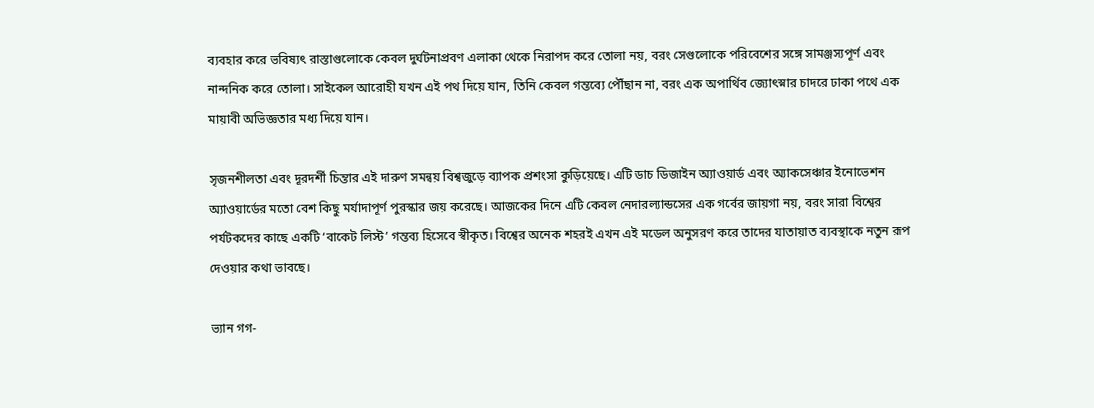ব্যবহার করে ভবিষ্যৎ রাস্তাগুলোকে কেবল দুর্ঘটনাপ্রবণ এলাকা থেকে নিরাপদ করে তোলা নয়, বরং সেগুলোকে পরিবেশের সঙ্গে সামঞ্জস্যপূর্ণ এবং নান্দনিক করে তোলা। সাইকেল আরোহী যখন এই পথ দিয়ে যান, তিনি কেবল গন্তব্যে পৌঁছান না, বরং এক অপার্থিব জ্যোৎস্নার চাদরে ঢাকা পথে এক মায়াবী অভিজ্ঞতার মধ্য দিয়ে যান।

সৃজনশীলতা এবং দূরদর্শী চিন্তার এই দারুণ সমন্বয় বিশ্বজুড়ে ব্যাপক প্রশংসা কুড়িয়েছে। এটি ডাচ ডিজাইন অ্যাওয়ার্ড এবং অ্যাকসেঞ্চার ইনোভেশন অ্যাওয়ার্ডের মতো বেশ কিছু মর্যাদাপূর্ণ পুরস্কার জয় করেছে। আজকের দিনে এটি কেবল নেদারল্যান্ডসের এক গর্বের জায়গা নয়, বরং সারা বিশ্বের পর্যটকদের কাছে একটি ‘বাকেট লিস্ট’ গন্তব্য হিসেবে স্বীকৃত। বিশ্বের অনেক শহরই এখন এই মডেল অনুসরণ করে তাদের যাতায়াত ব্যবস্থাকে নতুন রূপ দেওয়ার কথা ভাবছে।

ভ্যান গগ-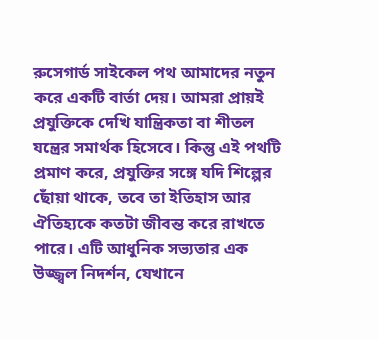রুসেগার্ড সাইকেল পথ আমাদের নতুন করে একটি বার্তা দেয়। আমরা প্রায়ই প্রযুক্তিকে দেখি যান্ত্রিকতা বা শীতল যন্ত্রের সমার্থক হিসেবে। কিন্তু এই পথটি প্রমাণ করে, প্রযুক্তির সঙ্গে যদি শিল্পের ছোঁয়া থাকে, তবে তা ইতিহাস আর ঐতিহ্যকে কতটা জীবন্ত করে রাখতে পারে। এটি আধুনিক সভ্যতার এক উজ্জ্বল নিদর্শন, যেখানে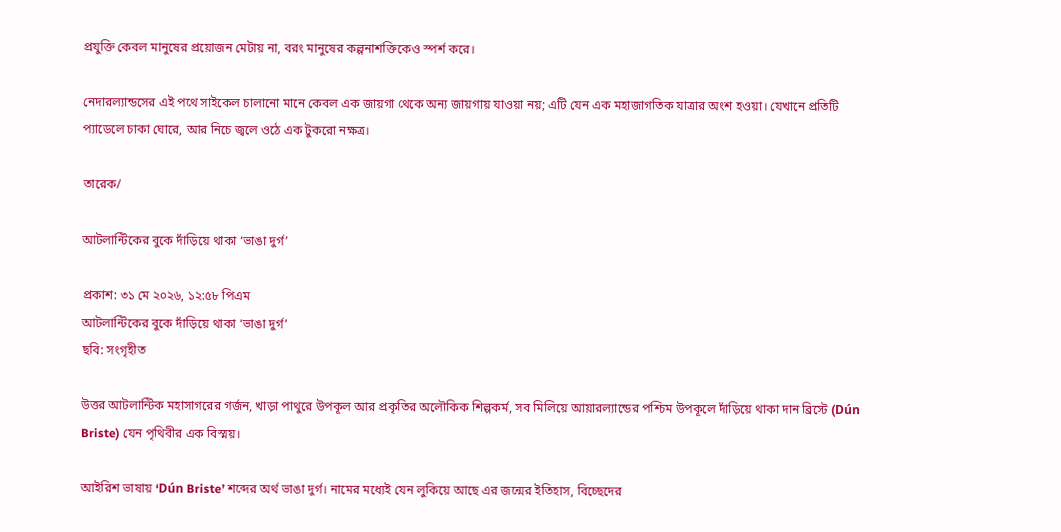প্রযুক্তি কেবল মানুষের প্রয়োজন মেটায় না, বরং মানুষের কল্পনাশক্তিকেও স্পর্শ করে।

নেদারল্যান্ডসের এই পথে সাইকেল চালানো মানে কেবল এক জায়গা থেকে অন্য জায়গায় যাওয়া নয়; এটি যেন এক মহাজাগতিক যাত্রার অংশ হওয়া। যেখানে প্রতিটি প্যাডেলে চাকা ঘোরে, আর নিচে জ্বলে ওঠে এক টুকরো নক্ষত্র।

তারেক/

আটলান্টিকের বুকে দাঁড়িয়ে থাকা ‘ভাঙা দুর্গ’

প্রকাশ: ৩১ মে ২০২৬, ১২:৫৮ পিএম
আটলান্টিকের বুকে দাঁড়িয়ে থাকা ‘ভাঙা দুর্গ’
ছবি: সংগৃহীত

উত্তর আটলান্টিক মহাসাগরের গর্জন, খাড়া পাথুরে উপকূল আর প্রকৃতির অলৌকিক শিল্পকর্ম, সব মিলিয়ে আয়ারল্যান্ডের পশ্চিম উপকূলে দাঁড়িয়ে থাকা দান ব্রিস্টে (Dún Briste) যেন পৃথিবীর এক বিস্ময়।

আইরিশ ভাষায় ‘Dún Briste’ শব্দের অর্থ ভাঙা দুর্গ। নামের মধ্যেই যেন লুকিয়ে আছে এর জন্মের ইতিহাস, বিচ্ছেদের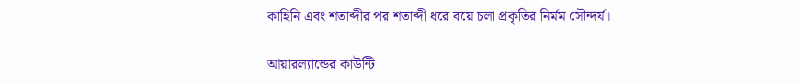কাহিনি এবং শতাব্দীর পর শতাব্দী ধরে বয়ে চলা প্রকৃতির নির্মম সৌন্দর্য।

আয়ারল্যান্ডের কাউন্টি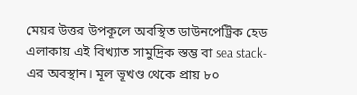মেয়র উত্তর উপকূলে অবস্থিত ডাউনপেট্রিক হেড এলাকায় এই বিখ্যাত সামুদ্রিক স্তম্ভ বা sea stack-এর অবস্থান। মূল ভূখণ্ড থেকে প্রায় ৮০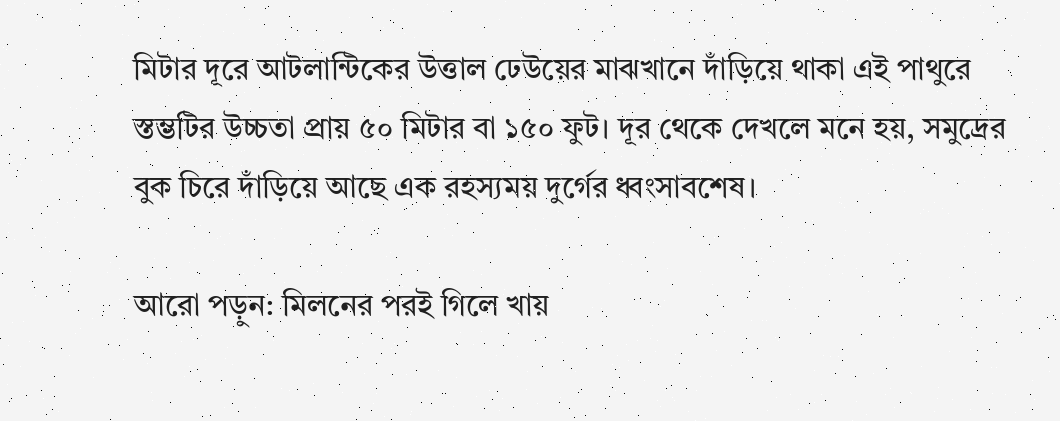মিটার দূরে আটলান্টিকের উত্তাল ঢেউয়ের মাঝখানে দাঁড়িয়ে থাকা এই পাথুরে স্তম্ভটির উচ্চতা প্রায় ৫০ মিটার বা ১৫০ ফুট। দূর থেকে দেখলে মনে হয়, সমুদ্রের বুক চিরে দাঁড়িয়ে আছে এক রহস্যময় দুর্গের ধ্বংসাবশেষ।

আরো পড়ুন: মিলনের পরই গিলে খায়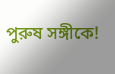পুরুষ সঙ্গীকে!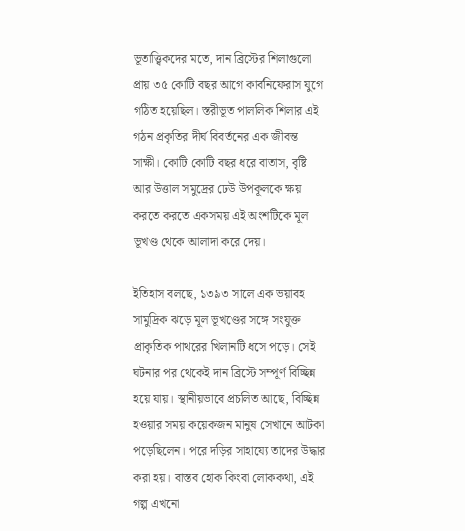ভূতাত্ত্বিকদের মতে, দান ব্রিস্টের শিলাগুলো প্রায় ৩৫ কোটি বছর আগে কার্বনিফেরাস যুগে গঠিত হয়েছিল। স্তরীভূত পাললিক শিলার এই গঠন প্রকৃতির দীর্ঘ বিবর্তনের এক জীবন্ত সাক্ষী। কোটি কোটি বছর ধরে বাতাস, বৃষ্টি আর উত্তাল সমুদ্রের ঢেউ উপকূলকে ক্ষয় করতে করতে একসময় এই অংশটিকে মূল ভূখণ্ড থেকে আলাদা করে দেয়।

ইতিহাস বলছে, ১৩৯৩ সালে এক ভয়াবহ সামুদ্রিক ঝড়ে মূল ভূখণ্ডের সঙ্গে সংযুক্ত প্রাকৃতিক পাথরের খিলানটি ধসে পড়ে। সেই ঘটনার পর থেকেই দান ব্রিস্টে সম্পূর্ণ বিচ্ছিন্ন হয়ে যায়। স্থানীয়ভাবে প্রচলিত আছে, বিচ্ছিন্ন হওয়ার সময় কয়েকজন মানুষ সেখানে আটকা পড়েছিলেন। পরে দড়ির সাহায্যে তাদের উদ্ধার করা হয়। বাস্তব হোক কিংবা লোককথা, এই গল্প এখনো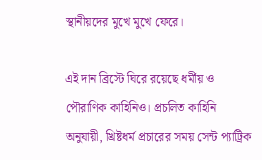স্থানীয়দের মুখে মুখে ফেরে।

এই দান ব্রিস্টে ঘিরে রয়েছে ধর্মীয় ও পৌরাণিক কাহিনিও। প্রচলিত কাহিনি অনুযায়ী, খ্রিষ্টধর্ম প্রচারের সময় সেন্ট প্যাট্রিক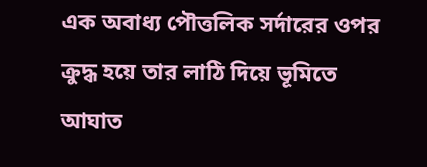এক অবাধ্য পৌত্তলিক সর্দারের ওপর ক্রুদ্ধ হয়ে তার লাঠি দিয়ে ভূমিতে আঘাত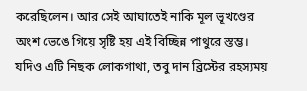করেছিলেন। আর সেই আঘাতেই নাকি মূল ভূখণ্ডের অংশ ভেঙে গিয়ে সৃষ্টি হয় এই বিচ্ছিন্ন পাথুরে স্তম্ভ। যদিও এটি নিছক লোকগাথা, তবু দান ব্রিস্টের রহস্যময়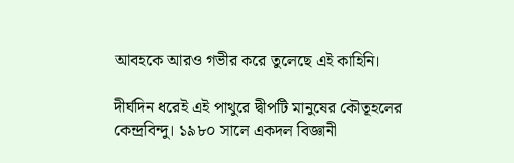আবহকে আরও গভীর করে তুলেছে এই কাহিনি।

দীর্ঘদিন ধরেই এই পাথুরে দ্বীপটি মানুষের কৌতূহলের কেন্দ্রবিন্দু। ১৯৮০ সালে একদল বিজ্ঞানী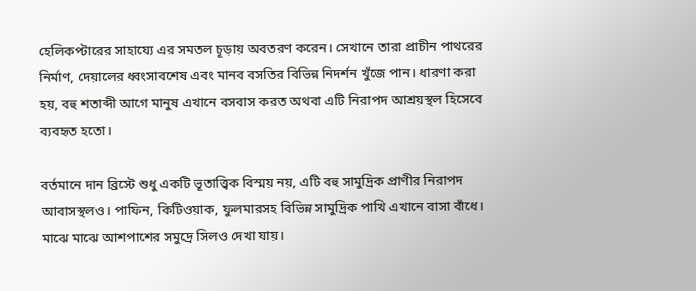হেলিকপ্টারের সাহায্যে এর সমতল চূড়ায় অবতরণ করেন। সেখানে তারা প্রাচীন পাথরের নির্মাণ, দেয়ালের ধ্বংসাবশেষ এবং মানব বসতির বিভিন্ন নিদর্শন খুঁজে পান। ধারণা করা হয়, বহু শতাব্দী আগে মানুষ এখানে বসবাস করত অথবা এটি নিরাপদ আশ্রয়স্থল হিসেবে ব্যবহৃত হতো।

বর্তমানে দান ব্রিস্টে শুধু একটি ভূতাত্ত্বিক বিস্ময় নয়, এটি বহু সামুদ্রিক প্রাণীর নিরাপদ আবাসস্থলও। পাফিন, কিটিওয়াক, ফুলমারসহ বিভিন্ন সামুদ্রিক পাখি এখানে বাসা বাঁধে। মাঝে মাঝে আশপাশের সমুদ্রে সিলও দেখা যায়।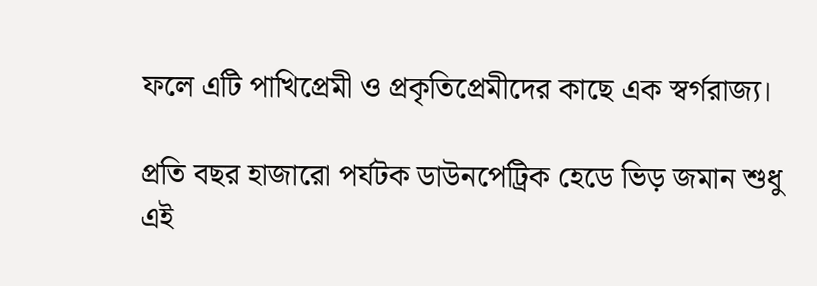ফলে এটি পাখিপ্রেমী ও প্রকৃতিপ্রেমীদের কাছে এক স্বর্গরাজ্য।

প্রতি বছর হাজারো পর্যটক ডাউনপেট্রিক হেডে ভিড় জমান শুধু এই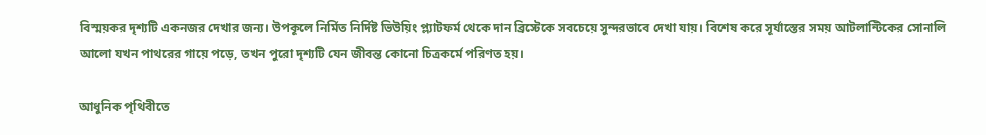বিস্ময়কর দৃশ্যটি একনজর দেখার জন্য। উপকূলে নির্মিত নির্দিষ্ট ভিউয়িং প্ল্যাটফর্ম থেকে দান ব্রিস্টেকে সবচেয়ে সুন্দরভাবে দেখা যায়। বিশেষ করে সূর্যাস্তের সময় আটলান্টিকের সোনালি আলো যখন পাথরের গায়ে পড়ে, তখন পুরো দৃশ্যটি যেন জীবন্ত কোনো চিত্রকর্মে পরিণত হয়।

আধুনিক পৃথিবীতে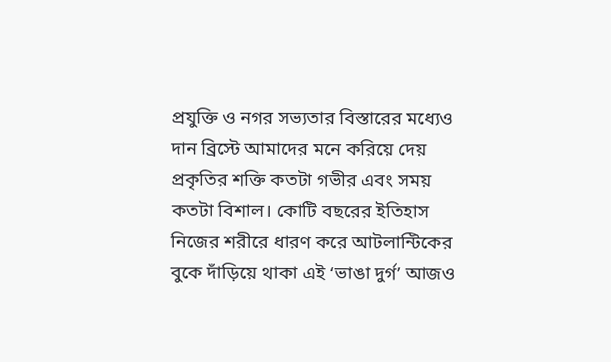প্রযুক্তি ও নগর সভ্যতার বিস্তারের মধ্যেও দান ব্রিস্টে আমাদের মনে করিয়ে দেয় প্রকৃতির শক্তি কতটা গভীর এবং সময় কতটা বিশাল। কোটি বছরের ইতিহাস নিজের শরীরে ধারণ করে আটলান্টিকের বুকে দাঁড়িয়ে থাকা এই ‘ভাঙা দুর্গ’ আজও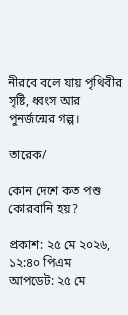নীরবে বলে যায় পৃথিবীর সৃষ্টি, ধ্বংস আর পুনর্জন্মের গল্প।

তারেক/

কোন দেশে কত পশু কোরবানি হয়?

প্রকাশ: ২৫ মে ২০২৬, ১২:৪০ পিএম
আপডেট: ২৫ মে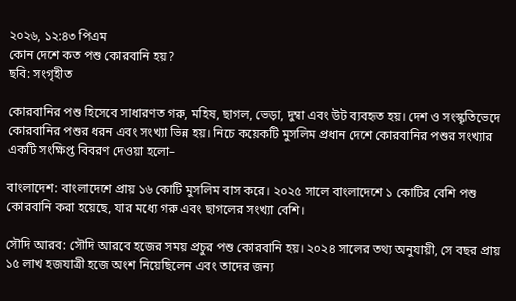২০২৬, ১২:৪৩ পিএম
কোন দেশে কত পশু কোরবানি হয়?
ছবি: সংগৃহীত

কোরবানির পশু হিসেবে সাধারণত গরু, মহিষ, ছাগল, ভেড়া, দুম্বা এবং উট ব্যবহৃত হয়। দেশ ও সংস্কৃতিভেদে কোরবানির পশুর ধরন এবং সংখ্যা ভিন্ন হয়। নিচে কয়েকটি মুসলিম প্রধান দেশে কোরবানির পশুর সংখ্যার একটি সংক্ষিপ্ত বিবরণ দেওয়া হলো–

বাংলাদেশ: বাংলাদেশে প্রায় ১৬ কোটি মুসলিম বাস করে। ২০২৫ সালে বাংলাদেশে ১ কোটির বেশি পশু কোরবানি করা হয়েছে, যার মধ্যে গরু এবং ছাগলের সংখ্যা বেশি।

সৌদি আরব: সৌদি আরবে হজের সময় প্রচুর পশু কোরবানি হয়। ২০২৪ সালের তথ্য অনুযায়ী, সে বছর প্রায় ১৫ লাখ হজযাত্রী হজে অংশ নিয়েছিলেন এবং তাদের জন্য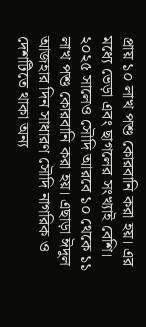প্রায় ১০ লাখ পশু কোরবানি করা হয়। এর মধ্যে ভেড়া এবং ছাগলের সংখ্যাই বেশি। ২০২৫ সালেও সৌদি আরবে ১০ থেকে ১১ লাখ পশু কোরবানি করা হয়। এছাড়া ঈদুল আজহার দিন সাধারণ সৌদি নাগরিক ও দেশটিতে থাকা অন্য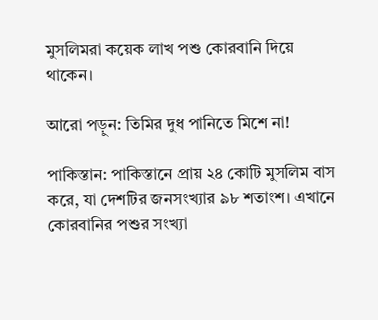মুসলিমরা কয়েক লাখ পশু কোরবানি দিয়ে থাকেন।

আরো পড়ুন: তিমির দুধ পানিতে মিশে না!

পাকিস্তান: পাকিস্তানে প্রায় ২৪ কোটি মুসলিম বাস করে, যা দেশটির জনসংখ্যার ৯৮ শতাংশ। এখানে কোরবানির পশুর সংখ্যা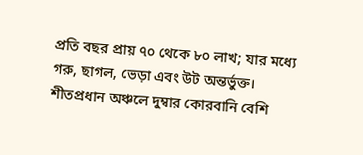প্রতি বছর প্রায় ৭০ থেকে ৮০ লাখ; যার মধ্যে গরু, ছাগল, ভেড়া এবং উট অন্তর্ভুক্ত। শীতপ্রধান অঞ্চলে দুম্বার কোরবানি বেশি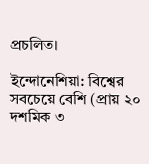প্রচলিত।

ইন্দোনেশিয়া: বিশ্বের সবচেয়ে বেশি (প্রায় ২০ দশমিক ৩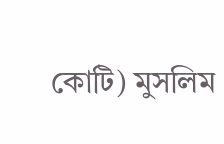কোটি) মুসলিম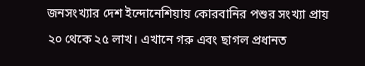জনসংখ্যার দেশ ইন্দোনেশিয়ায় কোরবানির পশুর সংখ্যা প্রায় ২০ থেকে ২৫ লাখ। এখানে গরু এবং ছাগল প্রধানত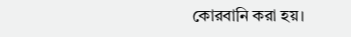কোরবানি করা হয়।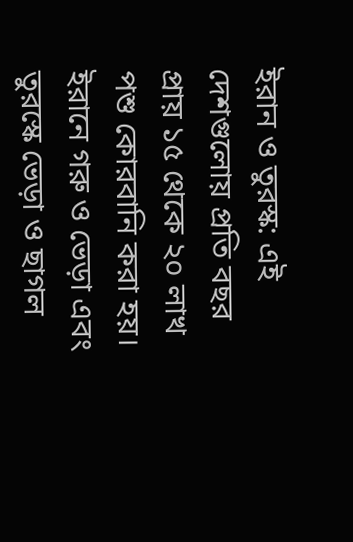ইরান ও তুরস্ক: এই দেশগুলোয় প্রতি বছর প্রায় ১৫ থেকে ২০ লাখ পশু কোরবানি করা হয়। ইরানে গরু ও ভেড়া এবং তুরস্কে ভেড়া ও ছাগল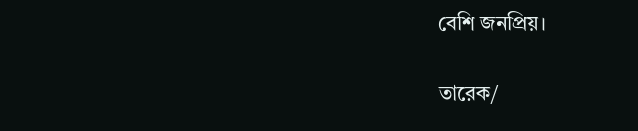বেশি জনপ্রিয়।

তারেক/